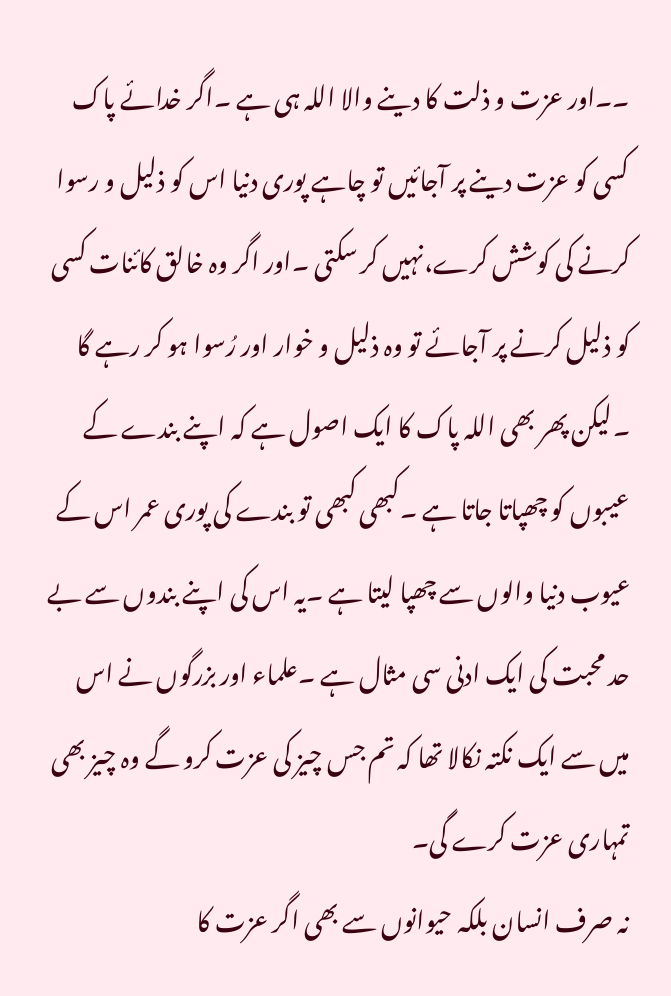۔۔اور عزت و ذلت کا دینے والا اللہ ہی ہے ۔اگر خدائے پاک کسی کو عزت دینے پر آجائیں تو چاہے پوری دنیا اس کو ذلیل و رسوا کرنے کی کوشش کرے،نہیں کر سکتی ۔اور اگر وہ خالق کائنات کسی کو ذلیل کرنے پر آجائے تو وہ ذلیل و خوار اور رُسوا ہو کر رہے گا ۔لیکن پھر بھی اللہ پاک کا ایک اصول ہے کہ اپنے بندے کے عیبوں کو چھپاتا جاتا ہے ۔کبھی کبھی تو بندے کی پوری عمر اس کے عیوب دنیا والوں سے چھپا لیتا ہے ۔یہ اس کی اپنے بندوں سے بے حد محبت کی ایک ادنی سی مثال ہے ۔علماء اور بزرگوں نے اس میں سے ایک نکتہ نکالا تھا کہ تم جس چیز کی عزت کرو گے وہ چیز بھی تمہاری عزت کرے گی۔
نہ صرف انسان بلکہ حیوانوں سے بھی اگر عزت کا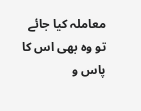معاملہ کیا جائے تو وہ بھی اس کا پاس و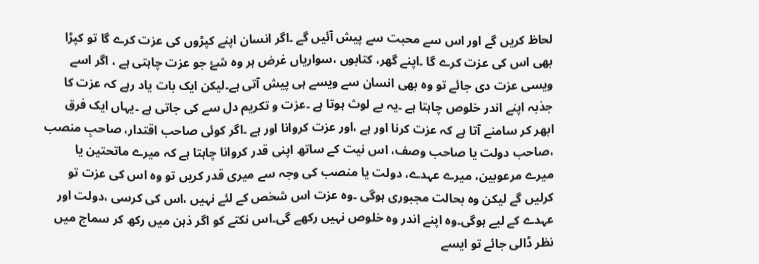لحاظ کریں گے اور اس سے محبت سے پیش آئیں گے ۔اگر انسان اپنے کپڑوں کی عزت کرے گا تو کپڑا بھی اس کی عزت کرے گا ۔اپنے گھر، کتابوں ،سواریاں غرض ہر وہ شۓ جو عزت چاہتی ہے ، اگر اسے ویسی عزت دی جائے تو وہ بھی انسان سے ویسے ہی پیش آتی ہے۔لیکن ایک بات یاد رہے کہ عزت کا جذبہ اپنے اندر خلوص چاہتا ہے ۔یہ بے لوث ہوتا ہے ۔عزت و تکریم دل سے کی جاتی ہے ۔یہاں ایک فرق ابھر کر سامنے آتا ہے کہ عزت کرنا اور ہے ،اور عزت کروانا اور ہے ۔اگر کوئی صاحب اقتدار، صاحبِ منصب ،صاحب دولت یا صاحب وصف، اس نیت کے ساتھ اپنی قدر کروانا چاہتا ہے کہ میرے ماتحتین یا میرے مرعوبین، میرے عہدے، دولت یا منصب کی وجہ سے میری قدر کریں تو وہ اس کی عزت تو کرلیں گے لیکن وہ بحالت مجبوری ہوگی ۔وہ عزت اس شخص کے لئے نہیں ،اس کی کرسی ،دولت اور عہدے کے لیے ہوگی۔وہ اپنے اندر وہ خلوص نہیں رکھے گی۔اس نکتے کو اگر ذہن میں رکھ کر سماج میں نظر ڈالی جائے تو ایسے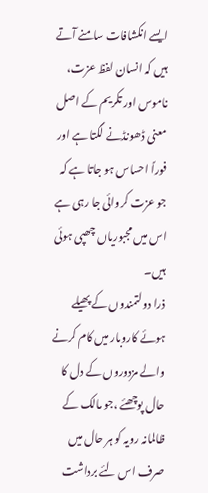ایسے انکشافات سامنے آتے ہیں کہ انسان لفظ عزت، ناموس اور تکریم کے اصل معنی ڈھونڈنے لگتا ہے اور فوراً احساس ہو جاتا ہے کہ جو عزت کروائی جا رہی ہے اس میں مجبوریاں چھپی ہوئی ہیں۔
ذرا دولتمندوں کے پھیلے ہوئے کاروبار میں کام کرنے والے مزدوروں کے دل کا حال پوچھئے ،جو مالک کے ظالمانہ رویہ کو ہر حال میں صرف اس لئے برداشت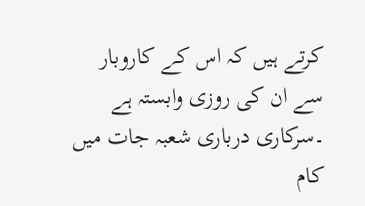کرتے ہیں کہ اس کے کاروبار سے ان کی روزی وابستہ ہے ۔سرکاری درباری شعبہ جات میں کام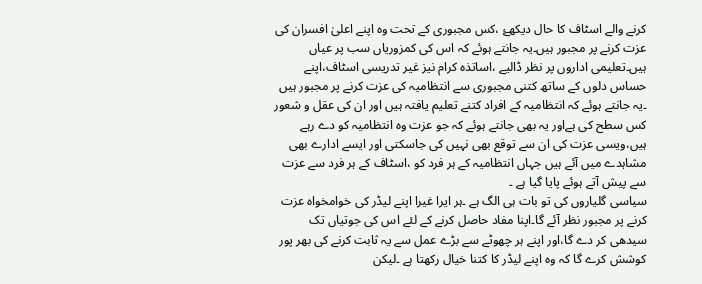کرنے والے اسٹاف کا حال دیکھۓ ،کس مجبوری کے تحت وہ اپنے اعلیٰ افسران کی عزت کرنے پر مجبور ہیں۔یہ جانتے ہوئے کہ اس کی کمزوریاں سب پر عیاں ہیں۔تعلیمی اداروں پر نظر ڈالیے ،اساتذہ کرام نیز غیر تدریسی اسٹاف،اپنے حساس دلوں کے ساتھ کتنی مجبوری سے انتظامیہ کی عزت کرنے پر مجبور ہیں ۔یہ جانتے ہوئے کہ انتظامیہ کے افراد کتنے تعلیم یافتہ ہیں اور ان کی عقل و شعور کس سطح کی ہےاور یہ بھی جانتے ہوئے کہ جو عزت وہ انتظامیہ کو دے رہے ہیں،ویسی عزت کی ان سے توقع بھی نہیں کی جاسکتی اور ایسے ادارے بھی مشاہدے میں آئے ہیں جہاں انتظامیہ کے ہر فرد کو ،اسٹاف کے ہر فرد سے عزت سے پیش آتے ہوئے پایا گیا ہے ۔
سیاسی گلیاروں کی تو بات ہی الگ ہے ۔ہر ایرا غیرا اپنے لیڈر کی خوامخواہ عزت کرنے پر مجبور نظر آئے گا۔اپنا مفاد حاصل کرنے کے لئے اس کی جوتیاں تک سیدھی کر دے گا،اور اپنے ہر چھوٹے سے بڑے عمل سے یہ ثابت کرنے کی بھر پور کوشش کرے گا کہ وہ اپنے لیڈر کا کتنا خیال رکھتا ہے ۔لیکن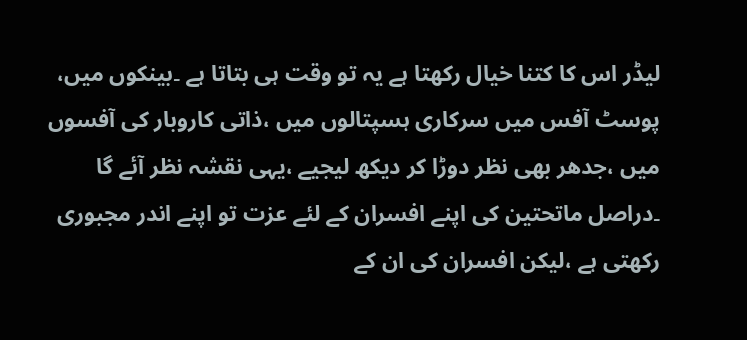لیڈر اس کا کتنا خیال رکھتا ہے یہ تو وقت ہی بتاتا ہے ۔بینکوں میں، پوسٹ آفس میں سرکاری ہسپتالوں میں ،ذاتی کاروبار کی آفسوں میں ،جدھر بھی نظر دوڑا کر دیکھ لیجیے ،یہی نقشہ نظر آئے گا ۔دراصل ماتحتین کی اپنے افسران کے لئے عزت تو اپنے اندر مجبوری رکھتی ہے ،لیکن افسران کی ان کے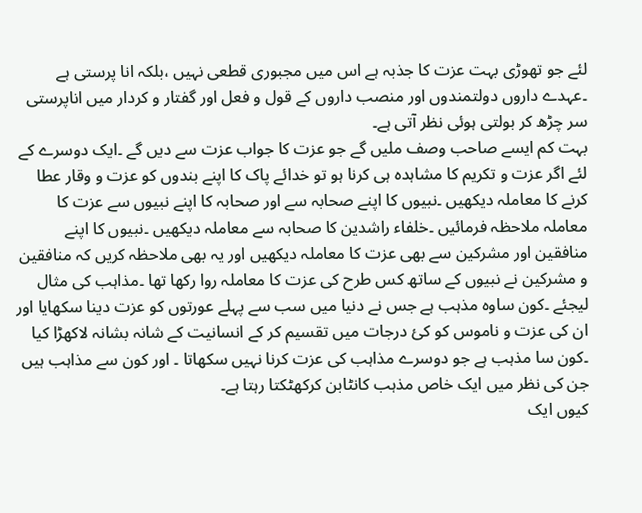لئے جو تھوڑی بہت عزت کا جذبہ ہے اس میں مجبوری قطعی نہیں ،بلکہ انا پرستی ہے ۔عہدے داروں دولتمندوں اور منصب داروں کے قول و فعل اور گفتار و کردار میں اناپرستی سر چڑھ کر بولتی ہوئی نظر آتی ہے۔
بہت کم ایسے صاحب وصف ملیں گے جو عزت کا جواب عزت سے دیں گے ۔ایک دوسرے کے لئے اگر عزت و تکریم کا مشاہدہ ہی کرنا ہو تو خدائے پاک کا اپنے بندوں کو عزت و وقار عطا کرنے کا معاملہ دیکھیں ۔نبیوں کا اپنے صحابہ سے اور صحابہ کا اپنے نبیوں سے عزت کا معاملہ ملاحظہ فرمائیں ۔خلفاء راشدین کا صحابہ سے معاملہ دیکھیں ۔نبیوں کا اپنے منافقین اور مشرکین سے بھی عزت کا معاملہ دیکھیں اور یہ بھی ملاحظہ کریں کہ منافقین و مشرکین نے نبیوں کے ساتھ کس طرح کی عزت کا معاملہ روا رکھا تھا ۔مذاہب کی مثال لیجئے ۔کون ساوہ مذہب ہے جس نے دنیا میں سب سے پہلے عورتوں کو عزت دینا سکھایا اور ان کی عزت و ناموس کو کیٔ درجات میں تقسیم کر کے انسانیت کے شانہ بشانہ لاکھڑا کیا ۔کون سا مذہب ہے جو دوسرے مذاہب کی عزت کرنا نہیں سکھاتا ۔ اور کون سے مذاہب ہیں جن کی نظر میں ایک خاص مذہب کانٹابن کرکھٹکتا رہتا ہے۔
کیوں ایک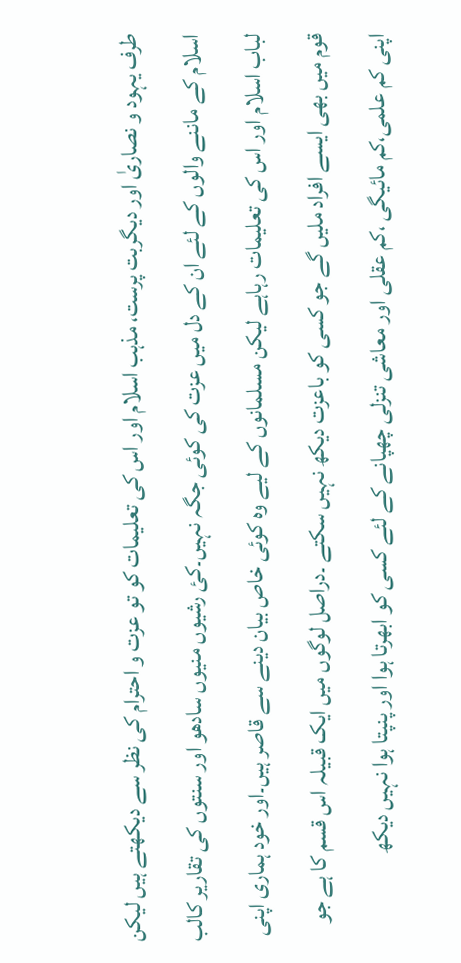طرف یہود و نصاریٰ اور دیگربت پرست، مذہب اسلام اور اس کی تعلیمات کو تو عزت و احترام کی نظر سے دیکھتے ہیں لیکن اسلام کے ماننے والوں کے لئے ان کے دل میں عزت کی کوئی جگہ نہیں۔کئ رشیوں منیوں سادھو اور سنتوں کی تقاریر کالب لباب اسلام اور اس کی تعلیمات رہاہے لیکن مسلمانوں کے لیے وہ کوئی خاص بیان دینے سے قاصر ہیں۔اور خود ہماری اپنی قوم میں بھی ایسے افراد ملیں گے جو کسی کو باعزت دیکھ نہیں سکتے ۔دراصل لوگوں میں ایک قبیلہ اس قسم کا ہے جو اپنی کم علمی،کم مائیگی ،کم عقلی اور معاشی تنزلی چھپانے کے لئے کسی کو ابھرتا ہوا اور پنپتا ہوا نہیں دیکھ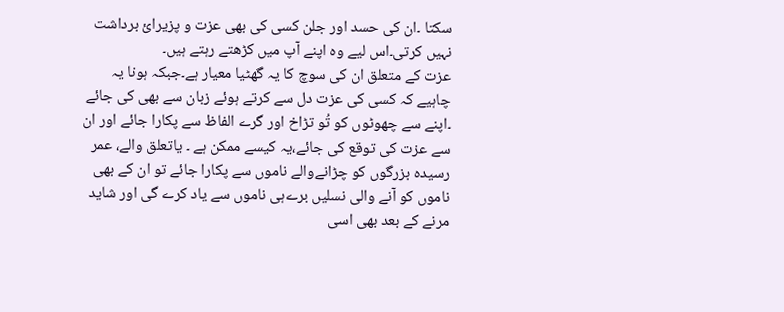سکتا ۔ان کی حسد اور جلن کسی کی بھی عزت و پزیرائ برداشت نہیں کرتی۔اس لیے وہ اپنے آپ میں کڑھتے رہتے ہیں۔
عزت کے متعلق ان کی سوچ کا یہ گھٹیا معیار ہے۔جبکہ ہونا یہ چاہیے کہ کسی کی عزت دل سے کرتے ہوئے زبان سے بھی کی جائے ۔اپنے سے چھوٹوں کو تُو تڑاخ اور گرے الفاظ سے پکارا جائے اور ان سے عزت کی توقع کی جائے،یہ کیسے ممکن ہے ۔ یاتعلق والے، عمر رسیدہ بزرگوں کو چڑانےوالے ناموں سے پکارا جائے تو ان کے بھی ناموں کو آنے والی نسلیں برےہی ناموں سے یاد کرے گی اور شاید مرنے کے بعد بھی اسی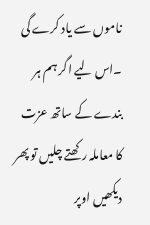ناموں سے یاد کرے گی ۔اس لیے اگر ہم ہر بندے کے ساتھ عزت کا معاملہ رکھتے چلیں تو پھر دیکھیں اوپر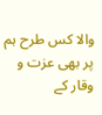والا کس طرح ہم پر بھی عزت و وقار کے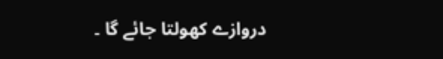دروازے کھولتا جائے گا ۔